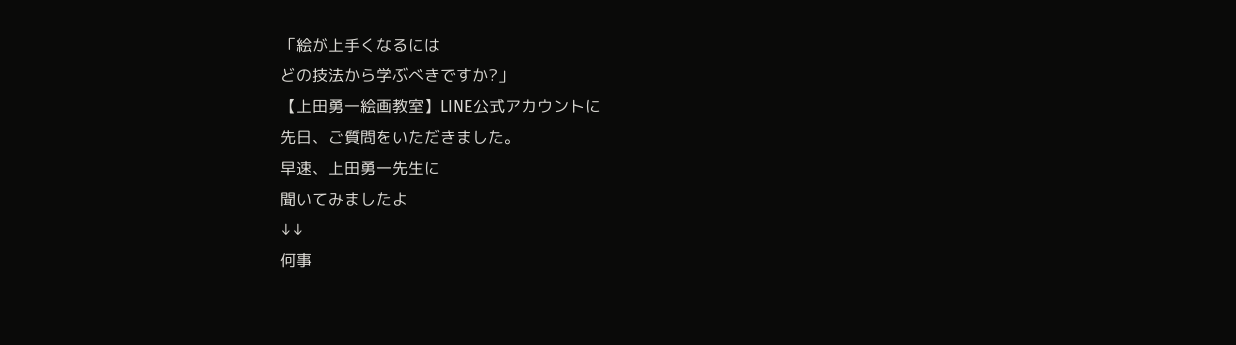「絵が上手くなるには
どの技法から学ぶべきですか?」
【上田勇一絵画教室】LINE公式アカウントに
先日、ご質問をいただきました。
早速、上田勇一先生に
聞いてみましたよ
↓↓
何事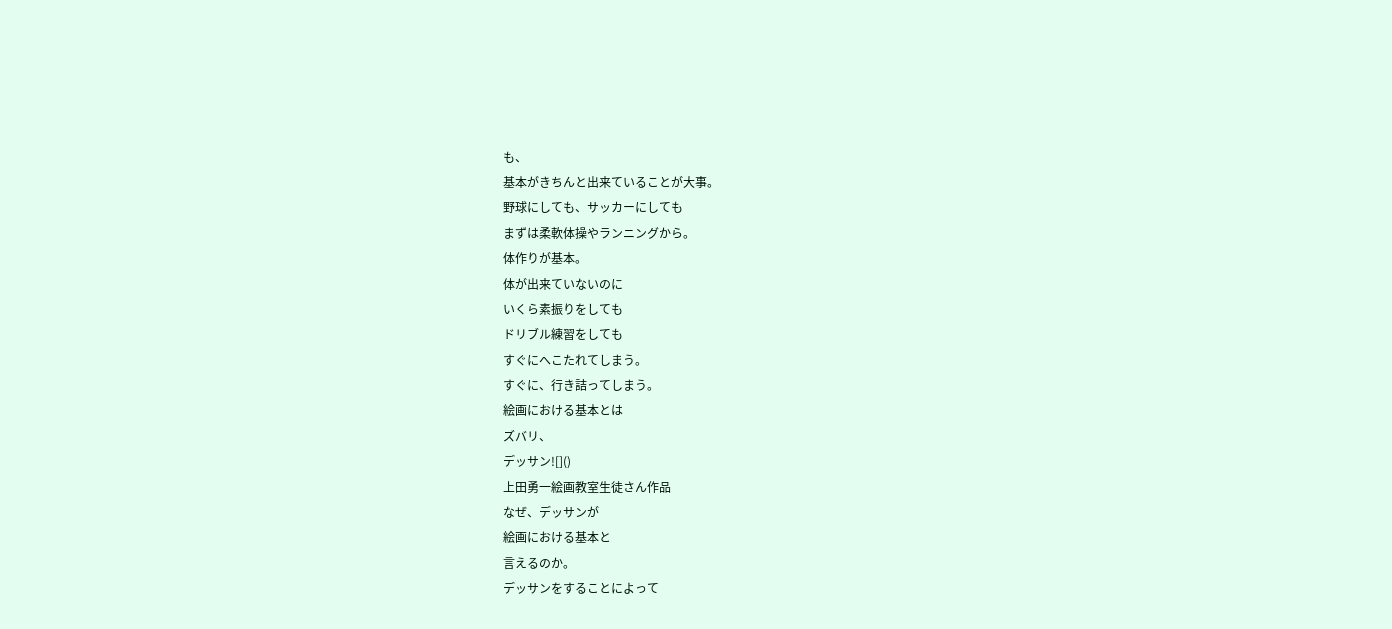も、
基本がきちんと出来ていることが大事。
野球にしても、サッカーにしても
まずは柔軟体操やランニングから。
体作りが基本。
体が出来ていないのに
いくら素振りをしても
ドリブル練習をしても
すぐにへこたれてしまう。
すぐに、行き詰ってしまう。
絵画における基本とは
ズバリ、
デッサン![]()
上田勇一絵画教室生徒さん作品
なぜ、デッサンが
絵画における基本と
言えるのか。
デッサンをすることによって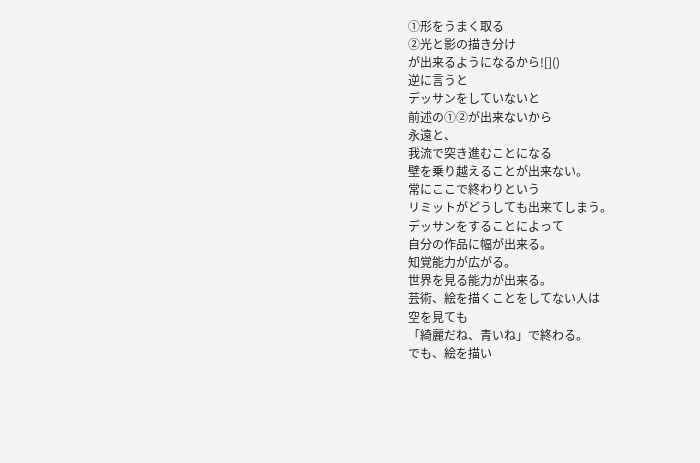①形をうまく取る
②光と影の描き分け
が出来るようになるから![]()
逆に言うと
デッサンをしていないと
前述の①②が出来ないから
永遠と、
我流で突き進むことになる
壁を乗り越えることが出来ない。
常にここで終わりという
リミットがどうしても出来てしまう。
デッサンをすることによって
自分の作品に幅が出来る。
知覚能力が広がる。
世界を見る能力が出来る。
芸術、絵を描くことをしてない人は
空を見ても
「綺麗だね、青いね」で終わる。
でも、絵を描い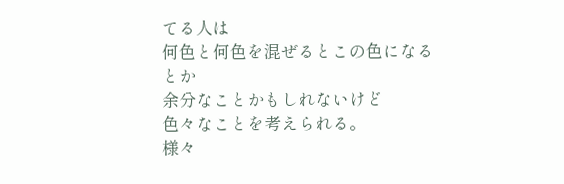てる人は
何色と何色を混ぜるとこの色になる
とか
余分なことかもしれないけど
色々なことを考えられる。
様々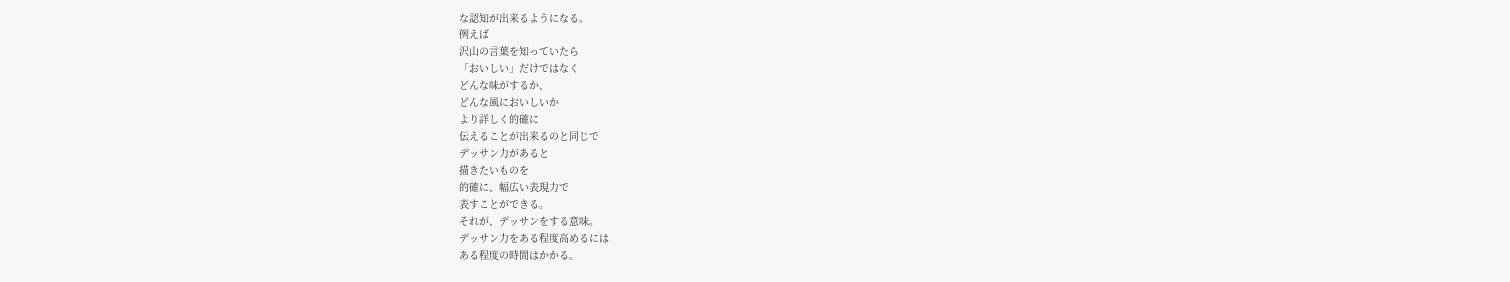な認知が出来るようになる。
例えば
沢山の言葉を知っていたら
「おいしい」だけではなく
どんな味がするか、
どんな風においしいか
より詳しく的確に
伝えることが出来るのと同じで
デッサン力があると
描きたいものを
的確に、幅広い表現力で
表すことができる。
それが、デッサンをする意味。
デッサン力をある程度高めるには
ある程度の時間はかかる。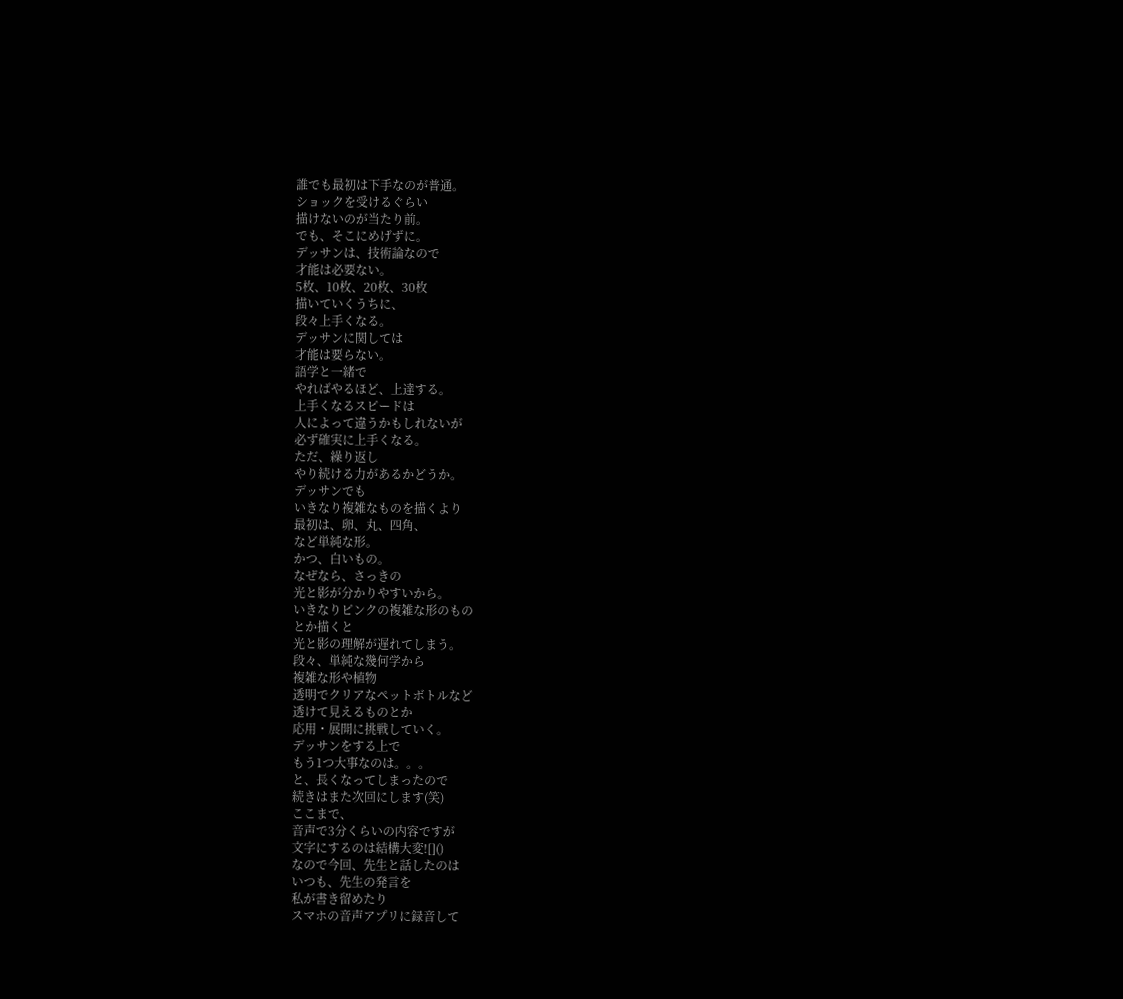誰でも最初は下手なのが普通。
ショックを受けるぐらい
描けないのが当たり前。
でも、そこにめげずに。
デッサンは、技術論なので
才能は必要ない。
5枚、10枚、20枚、30枚
描いていくうちに、
段々上手くなる。
デッサンに関しては
才能は要らない。
語学と一緒で
やればやるほど、上達する。
上手くなるスピードは
人によって違うかもしれないが
必ず確実に上手くなる。
ただ、繰り返し
やり続ける力があるかどうか。
デッサンでも
いきなり複雑なものを描くより
最初は、卵、丸、四角、
など単純な形。
かつ、白いもの。
なぜなら、さっきの
光と影が分かりやすいから。
いきなりピンクの複雑な形のもの
とか描くと
光と影の理解が遅れてしまう。
段々、単純な幾何学から
複雑な形や植物
透明でクリアなペットボトルなど
透けて見えるものとか
応用・展開に挑戦していく。
デッサンをする上で
もう1つ大事なのは。。。
と、長くなってしまったので
続きはまた次回にします(笑)
ここまで、
音声で3分くらいの内容ですが
文字にするのは結構大変![]()
なので今回、先生と話したのは
いつも、先生の発言を
私が書き留めたり
スマホの音声アプリに録音して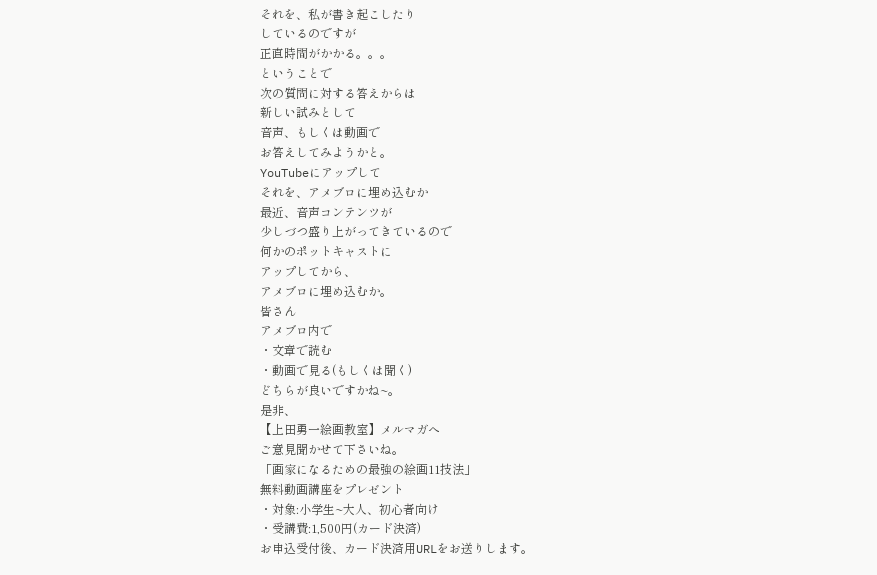それを、私が書き起こしたり
しているのですが
正直時間がかかる。。。
ということで
次の質問に対する答えからは
新しい試みとして
音声、もしくは動画で
お答えしてみようかと。
YouTubeにアップして
それを、アメブロに埋め込むか
最近、音声コンテンツが
少しづつ盛り上がってきているので
何かのポットキャストに
アップしてから、
アメブロに埋め込むか。
皆さん
アメブロ内で
・文章で読む
・動画で見る(もしくは聞く)
どちらが良いですかね~。
是非、
【上田勇一絵画教室】メルマガへ
ご意見聞かせて下さいね。
「画家になるための最強の絵画11技法」
無料動画講座をプレゼント
・対象:小学生~大人、初心者向け
・受講費:1,500円(カード決済)
お申込受付後、カード決済用URLをお送りします。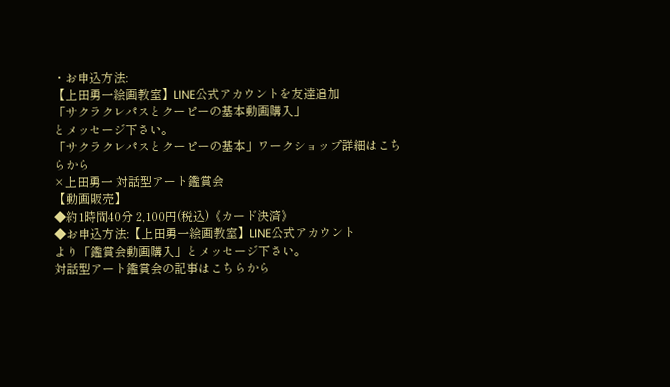・お申込方法:
【上田勇一絵画教室】LINE公式アカウントを友達追加
「サクラクレパスとクーピーの基本動画購入」
とメッセージ下さい。
「サクラクレパスとクーピーの基本」ワークショップ詳細はこちらから
×上田勇一 対話型アート鑑賞会
【動画販売】
◆約1時間40分 2,100円(税込)《カード決済》
◆お申込方法:【上田勇一絵画教室】LINE公式アカウント
より「鑑賞会動画購入」とメッセージ下さい。
対話型アート鑑賞会の記事はこちらから